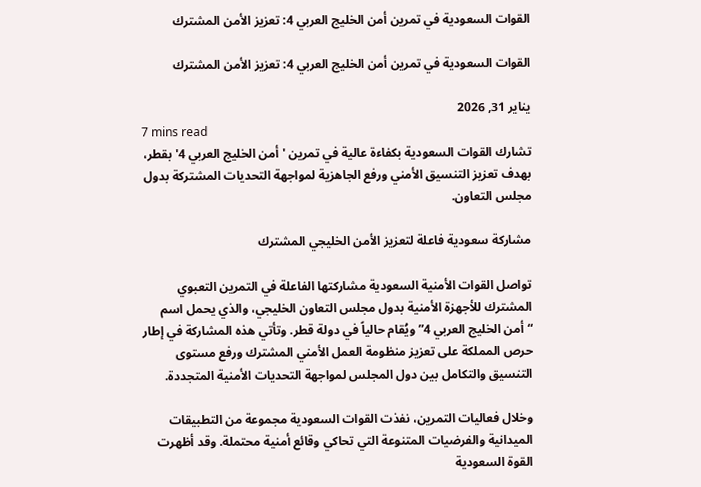القوات السعودية في تمرين أمن الخليج العربي 4: تعزيز الأمن المشترك

القوات السعودية في تمرين أمن الخليج العربي 4: تعزيز الأمن المشترك

يناير 31, 2026
7 mins read
تشارك القوات السعودية بكفاءة عالية في تمرين 'أمن الخليج العربي 4' بقطر، بهدف تعزيز التنسيق الأمني ورفع الجاهزية لمواجهة التحديات المشتركة بدول مجلس التعاون.

مشاركة سعودية فاعلة لتعزيز الأمن الخليجي المشترك

تواصل القوات الأمنية السعودية مشاركتها الفاعلة في التمرين التعبوي المشترك للأجهزة الأمنية بدول مجلس التعاون الخليجي، والذي يحمل اسم “أمن الخليج العربي 4” ويُقام حالياً في دولة قطر. وتأتي هذه المشاركة في إطار حرص المملكة على تعزيز منظومة العمل الأمني المشترك ورفع مستوى التنسيق والتكامل بين دول المجلس لمواجهة التحديات الأمنية المتجددة.

وخلال فعاليات التمرين، نفذت القوات السعودية مجموعة من التطبيقات الميدانية والفرضيات المتنوعة التي تحاكي وقائع أمنية محتملة. وقد أظهرت القوة السعودية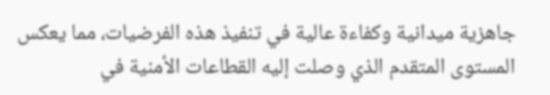جاهزية ميدانية وكفاءة عالية في تنفيذ هذه الفرضيات، مما يعكس المستوى المتقدم الذي وصلت إليه القطاعات الأمنية في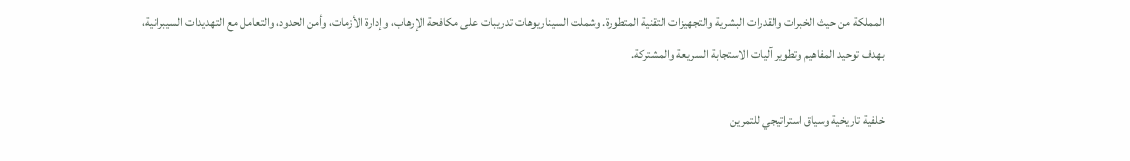المملكة من حيث الخبرات والقدرات البشرية والتجهيزات التقنية المتطورة. وشملت السيناريوهات تدريبات على مكافحة الإرهاب، وإدارة الأزمات، وأمن الحدود، والتعامل مع التهديدات السيبرانية، بهدف توحيد المفاهيم وتطوير آليات الاستجابة السريعة والمشتركة.

خلفية تاريخية وسياق استراتيجي للتمرين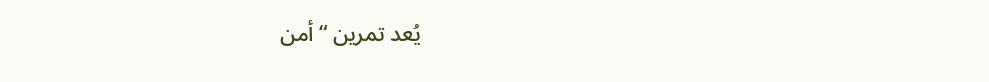يُعد تمرين “أمن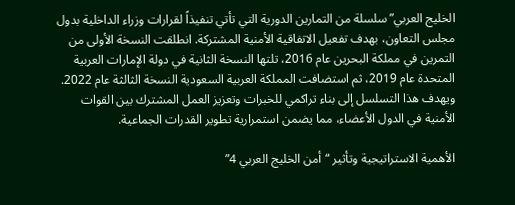الخليج العربي” سلسلة من التمارين الدورية التي تأتي تنفيذاً لقرارات وزراء الداخلية بدول مجلس التعاون، بهدف تفعيل الاتفاقية الأمنية المشتركة. انطلقت النسخة الأولى من التمرين في مملكة البحرين عام 2016، تلتها النسخة الثانية في دولة الإمارات العربية المتحدة عام 2019، ثم استضافت المملكة العربية السعودية النسخة الثالثة عام 2022. ويهدف هذا التسلسل إلى بناء تراكمي للخبرات وتعزيز العمل المشترك بين القوات الأمنية في الدول الأعضاء، مما يضمن استمرارية تطوير القدرات الجماعية.

الأهمية الاستراتيجية وتأثير “أمن الخليج العربي 4”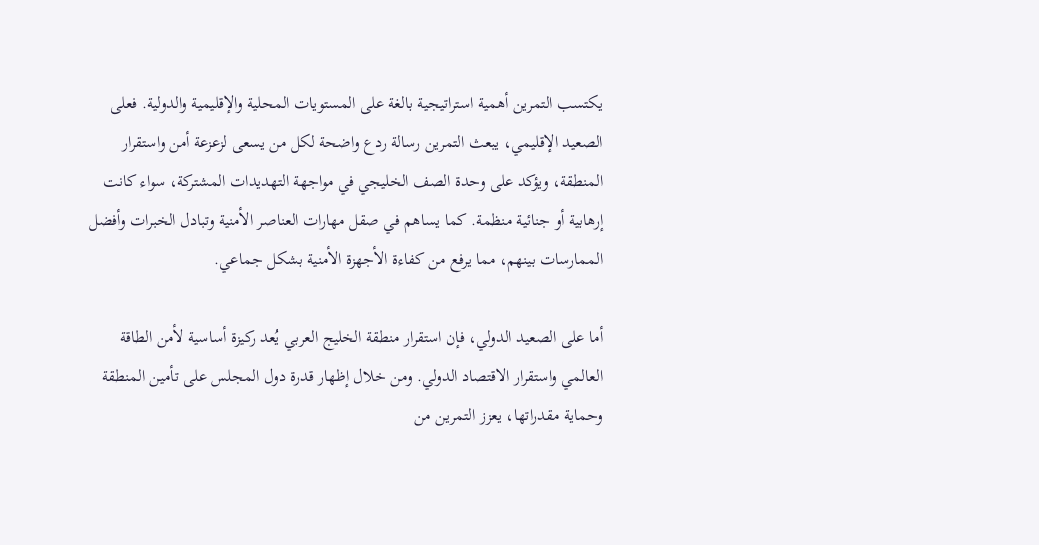يكتسب التمرين أهمية استراتيجية بالغة على المستويات المحلية والإقليمية والدولية. فعلى الصعيد الإقليمي، يبعث التمرين رسالة ردع واضحة لكل من يسعى لزعزعة أمن واستقرار المنطقة، ويؤكد على وحدة الصف الخليجي في مواجهة التهديدات المشتركة، سواء كانت إرهابية أو جنائية منظمة. كما يساهم في صقل مهارات العناصر الأمنية وتبادل الخبرات وأفضل الممارسات بينهم، مما يرفع من كفاءة الأجهزة الأمنية بشكل جماعي.

أما على الصعيد الدولي، فإن استقرار منطقة الخليج العربي يُعد ركيزة أساسية لأمن الطاقة العالمي واستقرار الاقتصاد الدولي. ومن خلال إظهار قدرة دول المجلس على تأمين المنطقة وحماية مقدراتها، يعزز التمرين من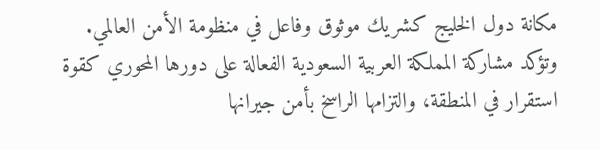مكانة دول الخليج كشريك موثوق وفاعل في منظومة الأمن العالمي. وتؤكد مشاركة المملكة العربية السعودية الفعالة على دورها المحوري كقوة استقرار في المنطقة، والتزامها الراسخ بأمن جيرانها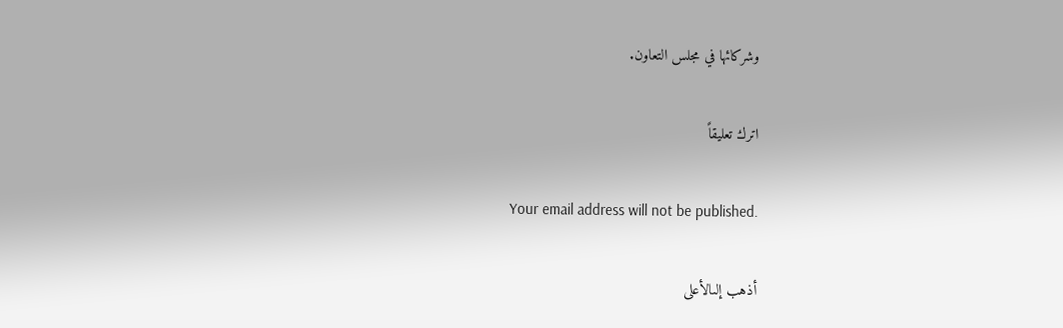وشركائها في مجلس التعاون.

اترك تعليقاً

Your email address will not be published.

أذهب إلىالأعلى